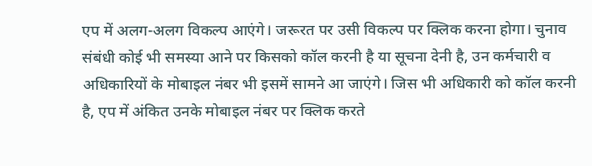एप में अलग-अलग विकल्प आएंगे। जरूरत पर उसी विकल्प पर क्लिक करना होगा। चुनाव संबंधी कोई भी समस्या आने पर किसको कॉल करनी है या सूचना देनी है, उन कर्मचारी व अधिकारियों के मोबाइल नंबर भी इसमें सामने आ जाएंगे। जिस भी अधिकारी को कॉल करनी है, एप में अंकित उनके मोबाइल नंबर पर क्लिक करते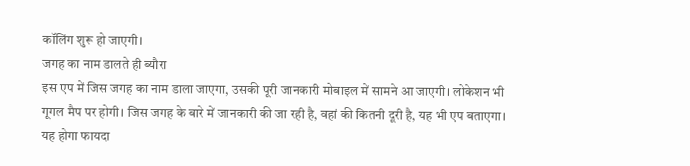कॉलिंग शुरू हो जाएगी।
जगह का नाम डालते ही ब्यौरा
इस एप में जिस जगह का नाम डाला जाएगा, उसकी पूरी जानकारी मोबाइल में सामने आ जाएगी। लोकेशन भी गूगल मैप पर होगी। जिस जगह के बारे में जानकारी की जा रही है, वहां की कितनी दूरी है, यह भी एप बताएगा।
यह होगा फायदा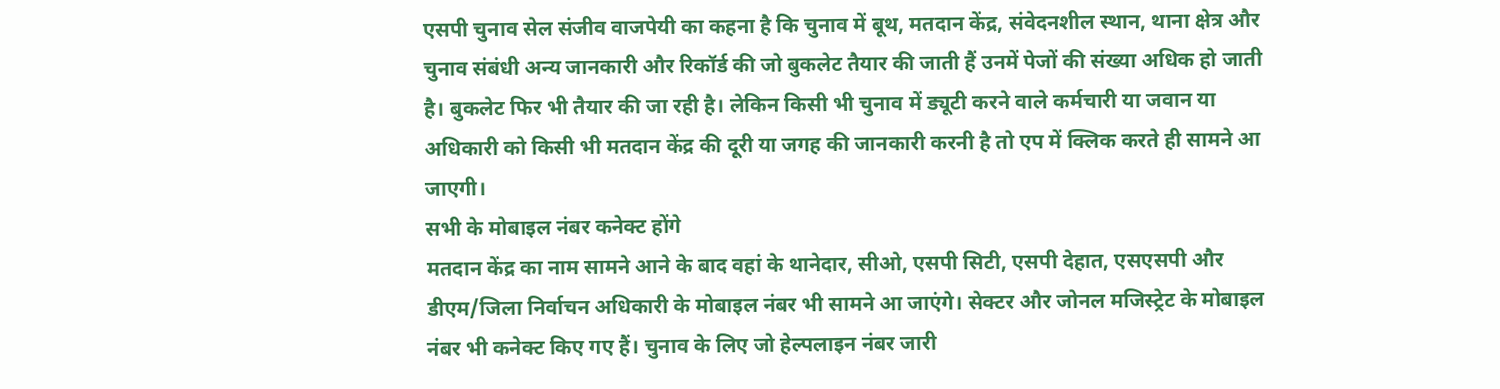एसपी चुनाव सेल संजीव वाजपेयी का कहना है कि चुनाव में बूथ, मतदान केंद्र, संवेदनशील स्थान, थाना क्षेत्र और चुनाव संबंधी अन्य जानकारी और रिकॉर्ड की जो बुकलेट तैयार की जाती हैं उनमें पेजों की संख्या अधिक हो जाती है। बुकलेट फिर भी तैयार की जा रही है। लेकिन किसी भी चुनाव में ड्यूटी करने वाले कर्मचारी या जवान या अधिकारी को किसी भी मतदान केंद्र की दूरी या जगह की जानकारी करनी है तो एप में क्लिक करते ही सामने आ जाएगी।
सभी के मोबाइल नंबर कनेक्ट होंगे
मतदान केंद्र का नाम सामने आने के बाद वहां के थानेदार, सीओ, एसपी सिटी, एसपी देहात, एसएसपी और डीएम/जिला निर्वाचन अधिकारी के मोबाइल नंबर भी सामने आ जाएंगे। सेक्टर और जोनल मजिस्ट्रेट के मोबाइल नंबर भी कनेक्ट किए गए हैं। चुनाव के लिए जो हेल्पलाइन नंबर जारी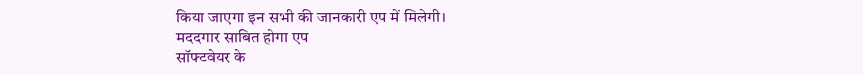किया जाएगा इन सभी की जानकारी एप में मिलेगी।
मददगार साबित होगा एप
सॉफ्टवेयर के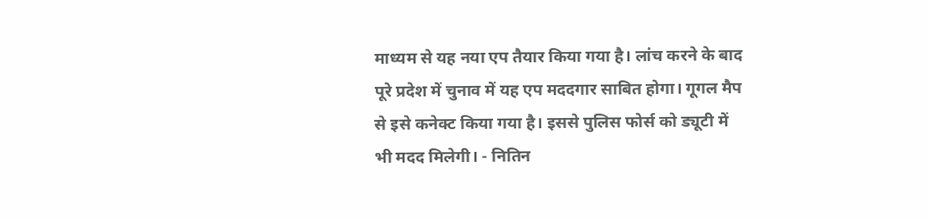माध्यम से यह नया एप तैयार किया गया है। लांच करने के बाद पूरे प्रदेश में चुनाव में यह एप मददगार साबित होगा। गूगल मैप से इसे कनेक्ट किया गया है। इससे पुलिस फोर्स को ड्यूटी में भी मदद मिलेगी। - नितिन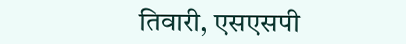तिवारी, एसएसपी